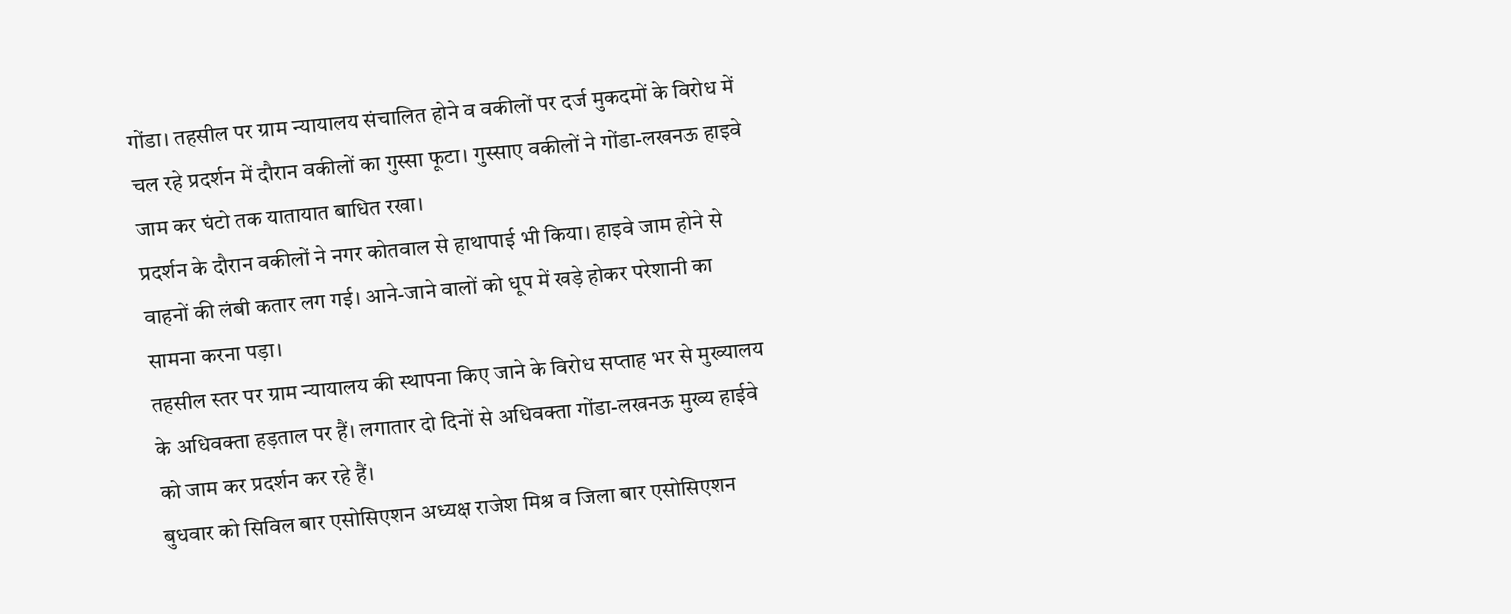गोंडा। तहसील पर ग्राम न्यायालय संचालित होने व वकीलों पर दर्ज मुकदमों के विरोध में चल रहे प्रदर्शन में दौरान वकीलों का गुस्सा फूटा। गुस्साए वकीलों ने गोंडा-लखनऊ हाइवे जाम कर घंटो तक यातायात बाधित रखा।
प्रदर्शन के दौरान वकीलों ने नगर कोतवाल से हाथापाई भी किया। हाइवे जाम होने से वाहनों की लंबी कतार लग गई। आने-जाने वालों को धूप में खड़े होकर परेशानी का सामना करना पड़ा।
तहसील स्तर पर ग्राम न्यायालय की स्थापना किए जाने के विरोध सप्ताह भर से मुख्यालय के अधिवक्ता हड़ताल पर हैं। लगातार दो दिनों से अधिवक्ता गोंडा-लखनऊ मुख्य हाईवे को जाम कर प्रदर्शन कर रहे हैं।
बुधवार को सिविल बार एसोसिएशन अध्यक्ष राजेश मिश्र व जिला बार एसोसिएशन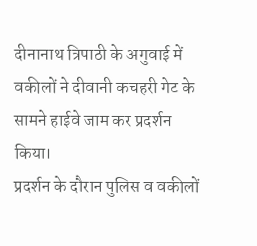दीनानाथ त्रिपाठी के अगुवाई में वकीलों ने दीवानी कचहरी गेट के सामने हाईवे जाम कर प्रदर्शन किया।
प्रदर्शन के दौरान पुलिस व वकीलों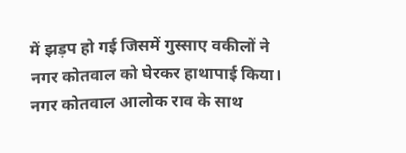में झड़प हो गई जिसमें गुस्साए वकीलों ने नगर कोतवाल को घेरकर हाथापाई किया। नगर कोतवाल आलोक राव के साथ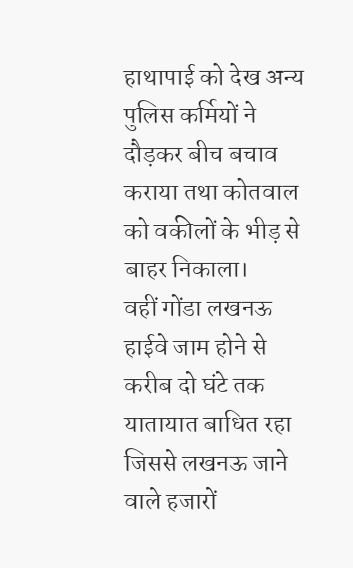हाथापाई को देख अन्य पुलिस कर्मियों ने दौड़कर बीच बचाव कराया तथा कोतवाल को वकीलों के भीड़ से बाहर निकाला।
वहीं गोंडा लखनऊ हाईवे जाम होने से करीब दो घंटे तक यातायात बाधित रहा जिससे लखनऊ जाने वाले हजारों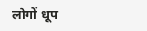लोगों धूप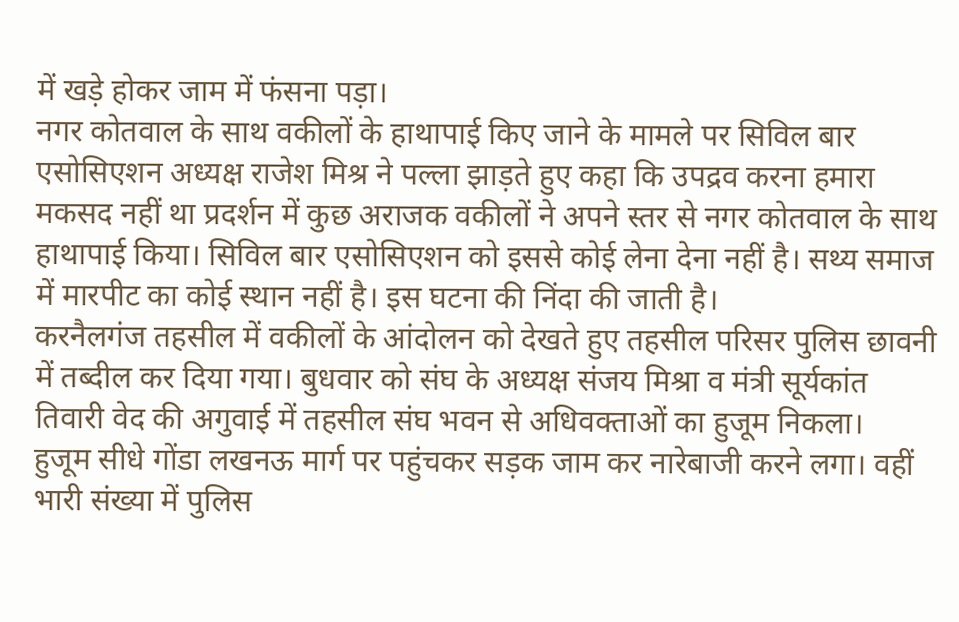में खड़े होकर जाम में फंसना पड़ा।
नगर कोतवाल के साथ वकीलों के हाथापाई किए जाने के मामले पर सिविल बार एसोसिएशन अध्यक्ष राजेश मिश्र ने पल्ला झाड़ते हुए कहा कि उपद्रव करना हमारा मकसद नहीं था प्रदर्शन में कुछ अराजक वकीलों ने अपने स्तर से नगर कोतवाल के साथ हाथापाई किया। सिविल बार एसोसिएशन को इससे कोई लेना देना नहीं है। सथ्य समाज में मारपीट का कोई स्थान नहीं है। इस घटना की निंदा की जाती है।
करनैलगंज तहसील में वकीलों के आंदोलन को देखते हुए तहसील परिसर पुलिस छावनी में तब्दील कर दिया गया। बुधवार को संघ के अध्यक्ष संजय मिश्रा व मंत्री सूर्यकांत तिवारी वेद की अगुवाई में तहसील संघ भवन से अधिवक्ताओं का हुजूम निकला।
हुजूम सीधे गोंडा लखनऊ मार्ग पर पहुंचकर सड़क जाम कर नारेबाजी करने लगा। वहीं भारी संख्या में पुलिस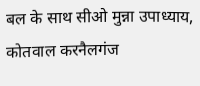बल के साथ सीओ मुन्ना उपाध्याय, कोतवाल करनैलगंज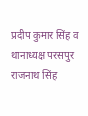प्रदीप कुमार सिंह व थानाध्यक्ष परसपुर राजनाथ सिंह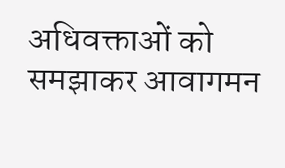अधिवक्ताओं को समझाकर आवागमन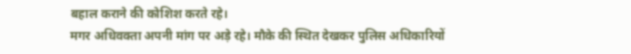बहाल कराने की कोशिश करते रहे।
मगर अधिवक्ता अपनी मांग पर अड़े रहे। मौके की स्थित देखकर पुलिस अधिकारियों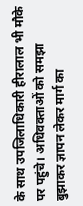के साथ उपजिलाधिकारी हीरालाल भी मौके पर पहुंचे। अधिवक्ताओं को समझा बुझाकर ज्ञापन लेकर मार्ग का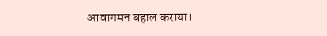आवागमन बहाल कराया।